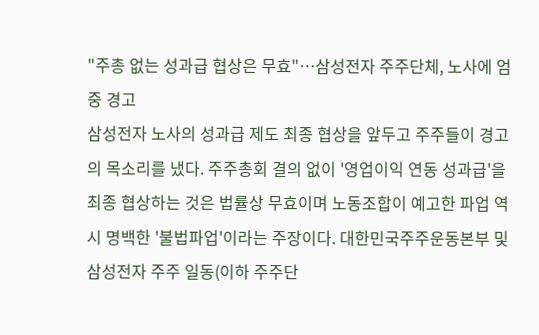"주총 없는 성과급 협상은 무효"…삼성전자 주주단체, 노사에 엄중 경고
삼성전자 노사의 성과급 제도 최종 협상을 앞두고 주주들이 경고의 목소리를 냈다. 주주총회 결의 없이 '영업이익 연동 성과급'을 최종 협상하는 것은 법률상 무효이며 노동조합이 예고한 파업 역시 명백한 '불법파업'이라는 주장이다. 대한민국주주운동본부 및 삼성전자 주주 일동(이하 주주단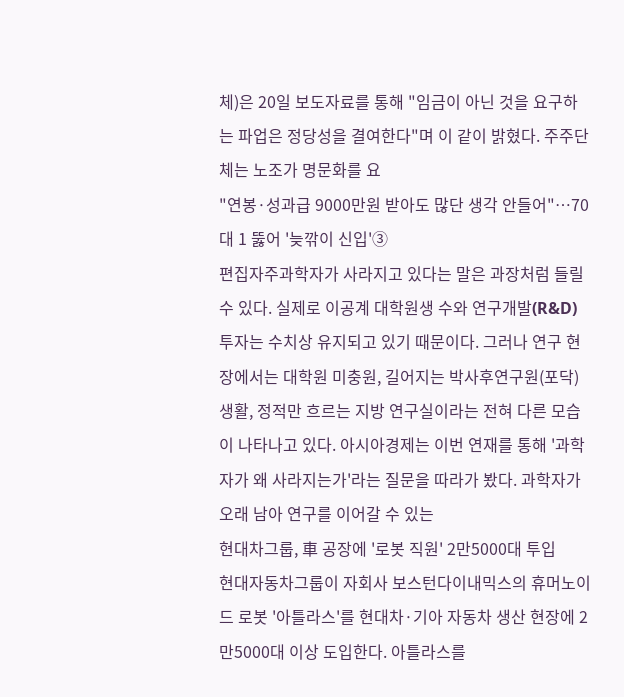체)은 20일 보도자료를 통해 "임금이 아닌 것을 요구하는 파업은 정당성을 결여한다"며 이 같이 밝혔다. 주주단체는 노조가 명문화를 요
"연봉·성과급 9000만원 받아도 많단 생각 안들어"…70대 1 뚫어 '늦깎이 신입'③
편집자주과학자가 사라지고 있다는 말은 과장처럼 들릴 수 있다. 실제로 이공계 대학원생 수와 연구개발(R&D) 투자는 수치상 유지되고 있기 때문이다. 그러나 연구 현장에서는 대학원 미충원, 길어지는 박사후연구원(포닥) 생활, 정적만 흐르는 지방 연구실이라는 전혀 다른 모습이 나타나고 있다. 아시아경제는 이번 연재를 통해 '과학자가 왜 사라지는가'라는 질문을 따라가 봤다. 과학자가 오래 남아 연구를 이어갈 수 있는
현대차그룹, 車 공장에 '로봇 직원' 2만5000대 투입
현대자동차그룹이 자회사 보스턴다이내믹스의 휴머노이드 로봇 '아틀라스'를 현대차·기아 자동차 생산 현장에 2만5000대 이상 도입한다. 아틀라스를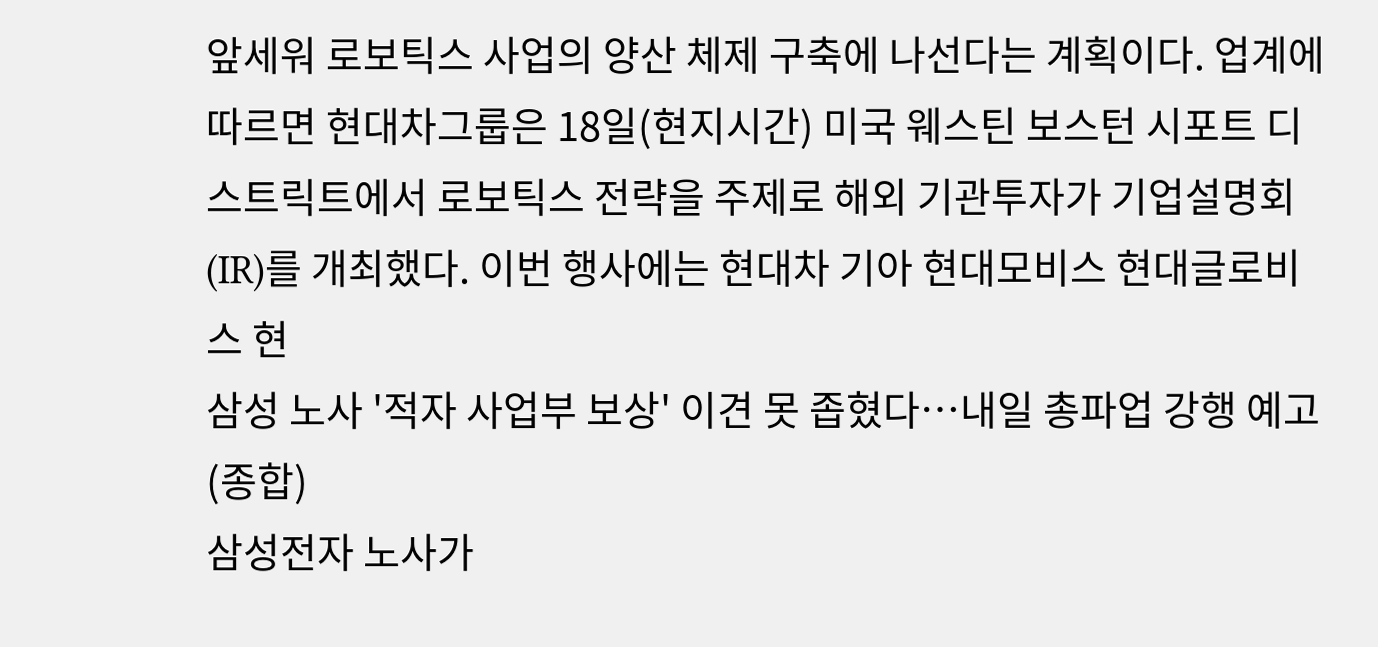앞세워 로보틱스 사업의 양산 체제 구축에 나선다는 계획이다. 업계에 따르면 현대차그룹은 18일(현지시간) 미국 웨스틴 보스턴 시포트 디스트릭트에서 로보틱스 전략을 주제로 해외 기관투자가 기업설명회(IR)를 개최했다. 이번 행사에는 현대차 기아 현대모비스 현대글로비스 현
삼성 노사 '적자 사업부 보상' 이견 못 좁혔다…내일 총파업 강행 예고(종합)
삼성전자 노사가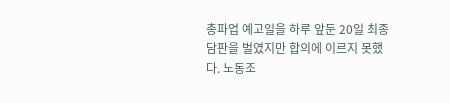총파업 예고일을 하루 앞둔 20일 최종 담판을 벌였지만 합의에 이르지 못했다. 노동조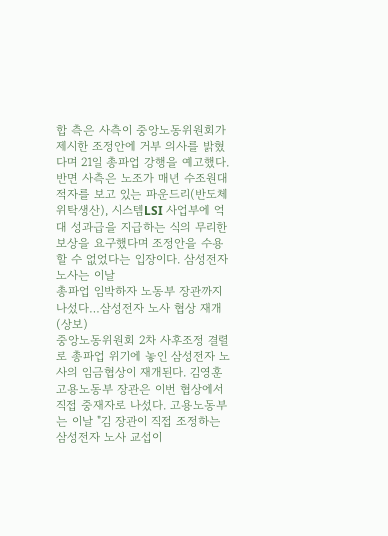합 측은 사측이 중앙노동위원회가 제시한 조정안에 거부 의사를 밝혔다며 21일 총파업 강행을 예고했다. 반면 사측은 노조가 매년 수조원대 적자를 보고 있는 파운드리(반도체위탁생산), 시스템LSI 사업부에 억대 성과급을 지급하는 식의 무리한 보상을 요구했다며 조정안을 수용할 수 없었다는 입장이다. 삼성전자 노사는 이날
총파업 임박하자 노동부 장관까지 나섰다…삼성전자 노사 협상 재개(상보)
중앙노동위원회 2차 사후조정 결렬로 총파업 위기에 놓인 삼성전자 노사의 임금협상이 재개된다. 김영훈 고용노동부 장관은 이번 협상에서 직접 중재자로 나섰다. 고용노동부는 이날 "김 장관이 직접 조정하는 삼성전자 노사 교섭이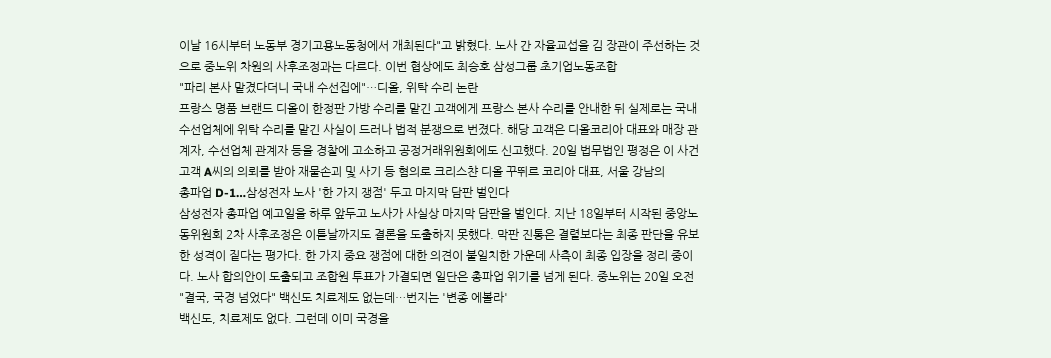이날 16시부터 노동부 경기고용노동청에서 개최된다"고 밝혔다. 노사 간 자율교섭을 김 장관이 주선하는 것으로 중노위 차원의 사후조정과는 다르다. 이번 협상에도 최승호 삼성그룹 초기업노동조합
"파리 본사 맡겼다더니 국내 수선집에"…디올, 위탁 수리 논란
프랑스 명품 브랜드 디올이 한정판 가방 수리를 맡긴 고객에게 프랑스 본사 수리를 안내한 뒤 실제로는 국내 수선업체에 위탁 수리를 맡긴 사실이 드러나 법적 분쟁으로 번졌다. 해당 고객은 디올코리아 대표와 매장 관계자, 수선업체 관계자 등을 경찰에 고소하고 공정거래위원회에도 신고했다. 20일 법무법인 평정은 이 사건 고객 A씨의 의뢰를 받아 재물손괴 및 사기 등 혐의로 크리스챤 디올 꾸뛰르 코리아 대표, 서울 강남의
총파업 D-1…삼성전자 노사 '한 가지 쟁점' 두고 마지막 담판 벌인다
삼성전자 총파업 예고일을 하루 앞두고 노사가 사실상 마지막 담판을 벌인다. 지난 18일부터 시작된 중앙노동위원회 2차 사후조정은 이튿날까지도 결론을 도출하지 못했다. 막판 진통은 결렬보다는 최종 판단을 유보한 성격이 짙다는 평가다. 한 가지 중요 쟁점에 대한 의견이 불일치한 가운데 사측이 최종 입장을 정리 중이다. 노사 합의안이 도출되고 조합원 투표가 가결되면 일단은 총파업 위기를 넘게 된다. 중노위는 20일 오전
"결국, 국경 넘었다" 백신도 치료제도 없는데…번지는 '변종 에볼라'
백신도, 치료제도 없다. 그런데 이미 국경을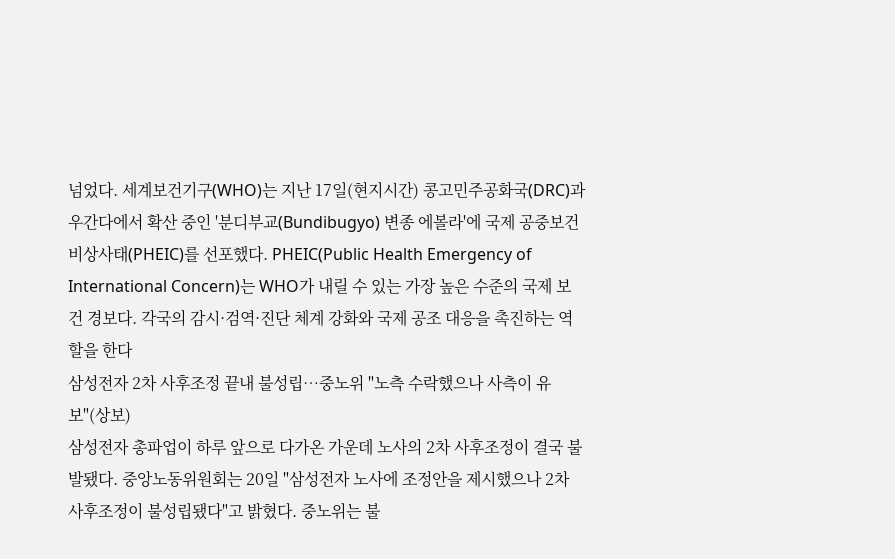넘었다. 세계보건기구(WHO)는 지난 17일(현지시간) 콩고민주공화국(DRC)과 우간다에서 확산 중인 '분디부교(Bundibugyo) 변종 에볼라'에 국제 공중보건 비상사태(PHEIC)를 선포했다. PHEIC(Public Health Emergency of International Concern)는 WHO가 내릴 수 있는 가장 높은 수준의 국제 보건 경보다. 각국의 감시·검역·진단 체계 강화와 국제 공조 대응을 촉진하는 역할을 한다
삼성전자 2차 사후조정 끝내 불성립…중노위 "노측 수락했으나 사측이 유보"(상보)
삼성전자 총파업이 하루 앞으로 다가온 가운데 노사의 2차 사후조정이 결국 불발됐다. 중앙노동위원회는 20일 "삼성전자 노사에 조정안을 제시했으나 2차 사후조정이 불성립됐다"고 밝혔다. 중노위는 불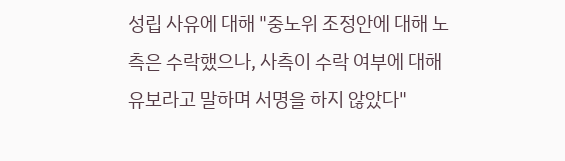성립 사유에 대해 "중노위 조정안에 대해 노측은 수락했으나, 사측이 수락 여부에 대해 유보라고 말하며 서명을 하지 않았다"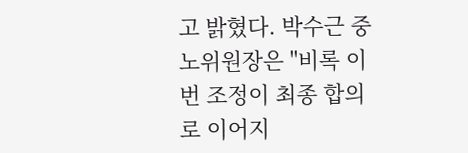고 밝혔다. 박수근 중노위원장은 "비록 이번 조정이 최종 합의로 이어지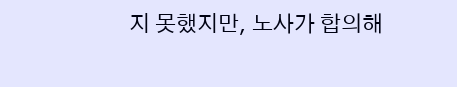지 못했지만, 노사가 합의해